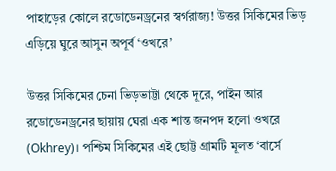পাহাড়ের কোলে রডোডেনড্রনের স্বর্গরাজ্য! উত্তর সিকিমের ভিড় এড়িয়ে ঘুরে আসুন অপূর্ব ‘ওখরে’

উত্তর সিকিমের চেনা ভিড়ভাট্টা থেকে দূরে, পাইন আর রডোডেনড্রনের ছায়ায় ঘেরা এক শান্ত জনপদ হলো ওখরে (Okhrey)। পশ্চিম সিকিমের এই ছোট্ট গ্রামটি মূলত ‘বার্সে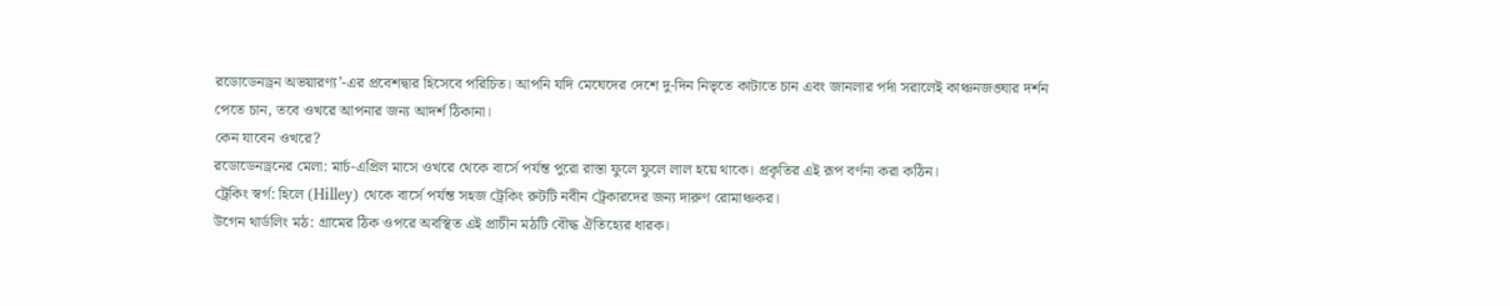রডোডেনড্রন অভয়ারণ্য’-এর প্রবেশদ্বার হিসেবে পরিচিত। আপনি যদি মেঘেদের দেশে দু-দিন নিভৃতে কাটাতে চান এবং জানলার পর্দা সরালেই কাঞ্চনজঙ্ঘার দর্শন পেতে চান, তবে ওখরে আপনার জন্য আদর্শ ঠিকানা।
কেন যাবেন ওখরে?
রডোডেনড্রনের মেলা: মার্চ-এপ্রিল মাসে ওখরে থেকে বার্সে পর্যন্ত পুরো রাস্তা ফুলে ফুলে লাল হয়ে থাকে। প্রকৃতির এই রূপ বর্ণনা করা কঠিন।
ট্রেকিং স্বর্গ: হিলে (Hilley) থেকে বার্সে পর্যন্ত সহজ ট্রেকিং রুটটি নবীন ট্রেকারদের জন্য দারুণ রোমাঞ্চকর।
উগেন থার্ডলিং মঠ: গ্রামের ঠিক ওপরে অবস্থিত এই প্রাচীন মঠটি বৌদ্ধ ঐতিহ্যের ধারক।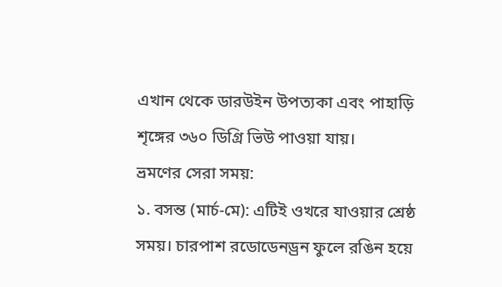এখান থেকে ডারউইন উপত্যকা এবং পাহাড়ি শৃঙ্গের ৩৬০ ডিগ্রি ভিউ পাওয়া যায়।
ভ্রমণের সেরা সময়:
১. বসন্ত (মার্চ-মে): এটিই ওখরে যাওয়ার শ্রেষ্ঠ সময়। চারপাশ রডোডেনড্রন ফুলে রঙিন হয়ে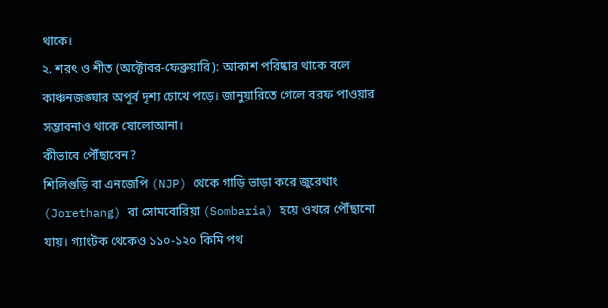থাকে।
২. শরৎ ও শীত (অক্টোবর-ফেব্রুয়ারি): আকাশ পরিষ্কার থাকে বলে কাঞ্চনজঙ্ঘার অপূর্ব দৃশ্য চোখে পড়ে। জানুয়ারিতে গেলে বরফ পাওয়ার সম্ভাবনাও থাকে ষোলোআনা।
কীভাবে পৌঁছাবেন?
শিলিগুড়ি বা এনজেপি (NJP) থেকে গাড়ি ভাড়া করে জুরেথাং (Jorethang) বা সোমবোরিয়া (Sombaria) হয়ে ওখরে পৌঁছানো যায়। গ্যাংটক থেকেও ১১০-১২০ কিমি পথ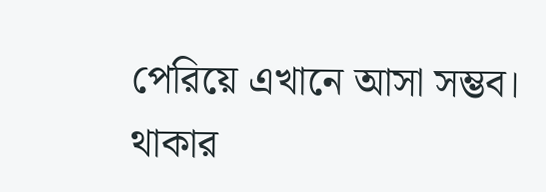পেরিয়ে এখানে আসা সম্ভব।
থাকার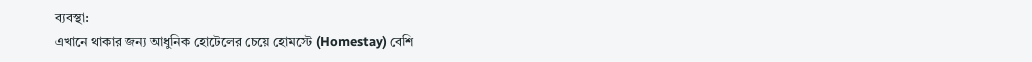ব্যবস্থা:
এখানে থাকার জন্য আধুনিক হোটেলের চেয়ে হোমস্টে (Homestay) বেশি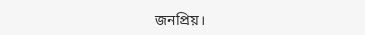জনপ্রিয়।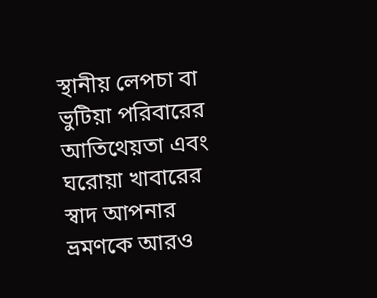স্থানীয় লেপচা বা ভুটিয়া পরিবারের আতিথেয়তা এবং ঘরোয়া খাবারের স্বাদ আপনার ভ্রমণকে আরও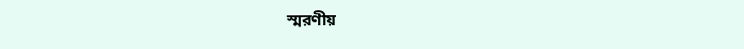স্মরণীয়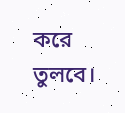করে তুলবে।